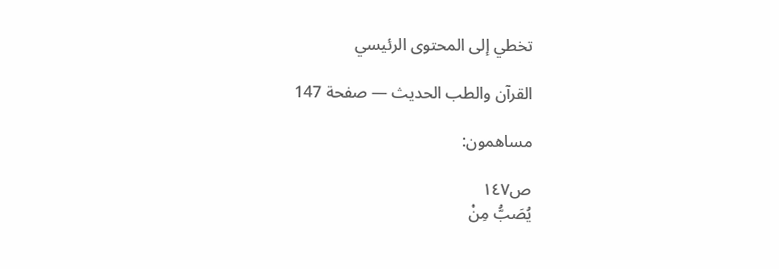تخطي إلى المحتوى الرئيسي

القرآن والطب الحديث — صفحة 147

مساهمون:

ص١٤٧
يُصَبُّ مِنْ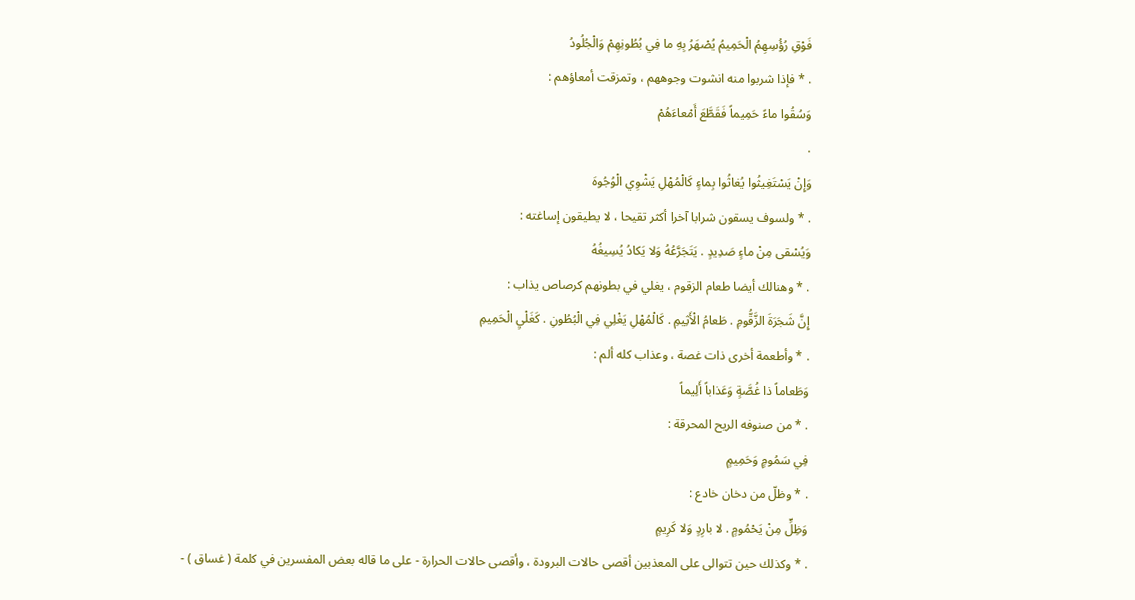فَوْقِ رُؤُسِهِمُ الْحَمِيمُ يُصْهَرُ بِهِ ما فِي بُطُونِهِمْ وَالْجُلُودُ
. * فإذا شربوا منه انشوت وجوههم ، وتمزقت أمعاؤهم :
وَسُقُوا ماءً حَمِيماً فَقَطَّعَ أَمْعاءَهُمْ
.
وَإِنْ يَسْتَغِيثُوا يُغاثُوا بِماءٍ كَالْمُهْلِ يَشْوِي الْوُجُوهَ
. * ولسوف يسقون شرابا آخرا أكثر تقيحا ، لا يطيقون إساغته :
وَيُسْقى مِنْ ماءٍ صَدِيدٍ . يَتَجَرَّعُهُ وَلا يَكادُ يُسِيغُهُ
. * وهنالك أيضا طعام الزقوم ، يغلي في بطونهم كرصاص يذاب :
إِنَّ شَجَرَةَ الزَّقُّومِ . طَعامُ الْأَثِيمِ . كَالْمُهْلِ يَغْلِي فِي الْبُطُونِ . كَغَلْيِ الْحَمِيمِ
. * وأطعمة أخرى ذات غصة ، وعذاب كله ألم :
وَطَعاماً ذا غُصَّةٍ وَعَذاباً أَلِيماً
. * من صنوفه الريح المحرقة :
فِي سَمُومٍ وَحَمِيمٍ
. * وظلّ من دخان خادع :
وَظِلٍّ مِنْ يَحْمُومٍ . لا بارِدٍ وَلا كَرِيمٍ
. * وكذلك حين تتوالى على المعذبين أقصى حالات البرودة ، وأقصى حالات الحرارة - على ما قاله بعض المفسرين في كلمة ( غساق ) -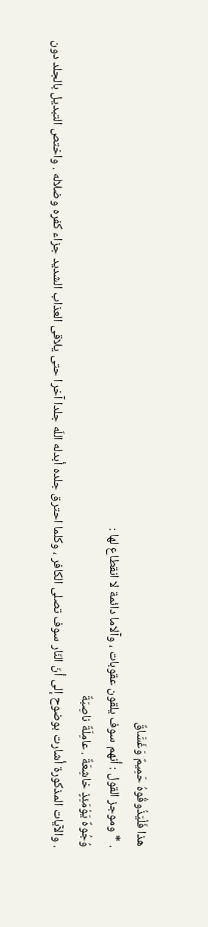هذا فَلْيَذُوقُوهُ حَمِيمٌ وَغَسَّاقٌ
. * وموجز القول : أنهم سوف يلقون عقوبات ، وآلاما دائمة لا انقطاع لها :
وُجُوهٌ يَوْمَئِذٍ خاشِعَةٌ . عامِلَةٌ ناصِبَةٌ
. والآيات المذكورة أشارت بوضوح إلى أنّ النّار سوف تصلى الكافر ، وكلما احترق جلده أبدله اللّه جلدا آخرا حتى يلاقى العذاب الشديد جزاء كفره وضلاله . واختص التبديل بالجلد دون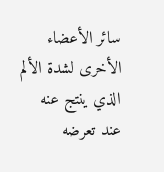سائر الأعضاء الأخرى لشدة الألم الذي ينتج عنه عند تعرضه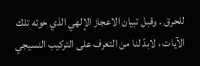للحرق . وقبل تبيان الاعجاز الإلهي الذي حوته تلك الآيات ، لابدّ لنا من التعرف على التركيب النسيجي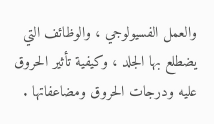والعمل الفسيولوجي ، والوظائف التي يضطلع بها الجلد ، وكيفية تأثير الحروق عليه ودرجات الحروق ومضاعفاتها .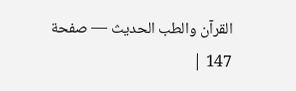القرآن والطب الحديث — صفحة 147 |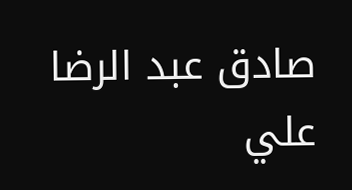صادق عبد الرضا علي